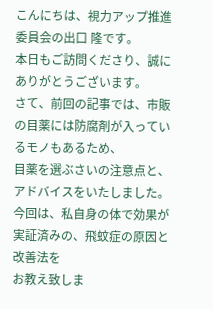こんにちは、視力アップ推進委員会の出口 隆です。
本日もご訪問くださり、誠にありがとうございます。
さて、前回の記事では、市販の目薬には防腐剤が入っているモノもあるため、
目薬を選ぶさいの注意点と、アドバイスをいたしました。
今回は、私自身の体で効果が実証済みの、飛蚊症の原因と改善法を
お教え致しま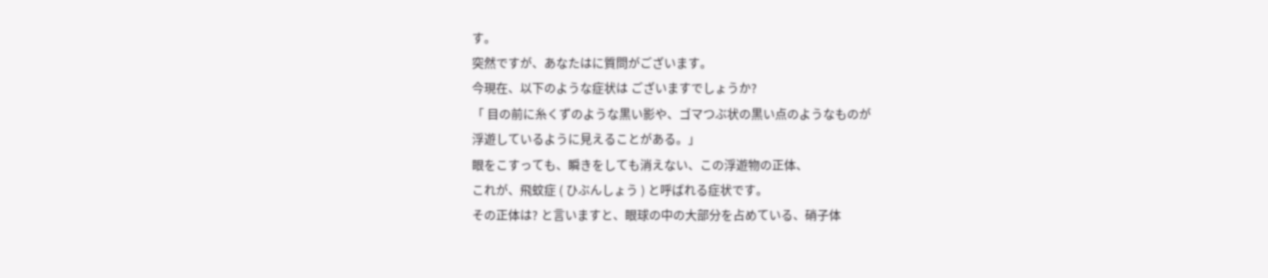す。
突然ですが、あなたはに質問がございます。
今現在、以下のような症状は ございますでしょうか?
「 目の前に糸くずのような黒い影や、ゴマつぶ状の黒い点のようなものが
浮遊しているように見えることがある。」
眼をこすっても、瞬きをしても消えない、この浮遊物の正体、
これが、飛蚊症 ( ひぶんしょう ) と呼ばれる症状です。
その正体は? と言いますと、眼球の中の大部分を占めている、硝子体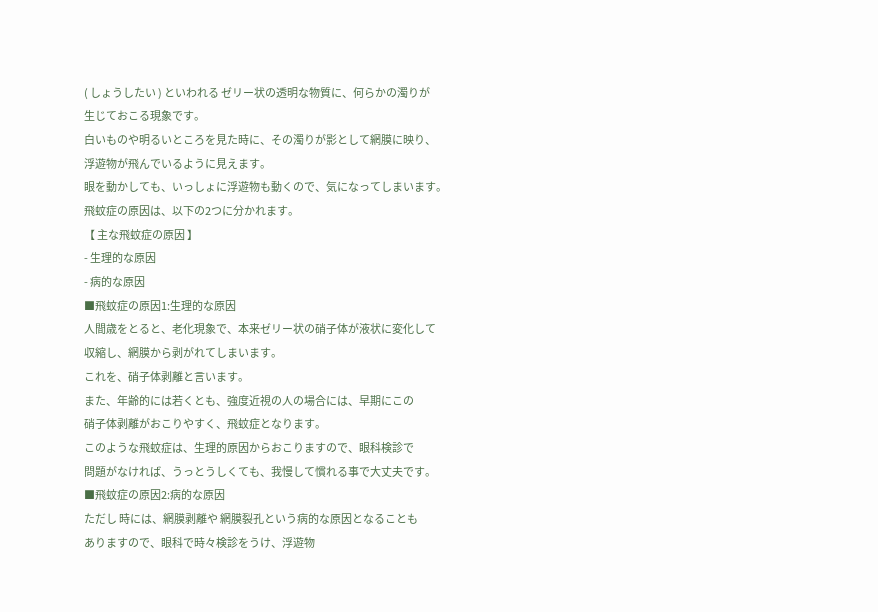( しょうしたい ) といわれる ゼリー状の透明な物質に、何らかの濁りが
生じておこる現象です。
白いものや明るいところを見た時に、その濁りが影として網膜に映り、
浮遊物が飛んでいるように見えます。
眼を動かしても、いっしょに浮遊物も動くので、気になってしまいます。
飛蚊症の原因は、以下の2つに分かれます。
【 主な飛蚊症の原因 】
- 生理的な原因
- 病的な原因
■飛蚊症の原因1:生理的な原因
人間歳をとると、老化現象で、本来ゼリー状の硝子体が液状に変化して
収縮し、網膜から剥がれてしまいます。
これを、硝子体剥離と言います。
また、年齢的には若くとも、強度近視の人の場合には、早期にこの
硝子体剥離がおこりやすく、飛蚊症となります。
このような飛蚊症は、生理的原因からおこりますので、眼科検診で
問題がなければ、うっとうしくても、我慢して慣れる事で大丈夫です。
■飛蚊症の原因2:病的な原因
ただし 時には、網膜剥離や 網膜裂孔という病的な原因となることも
ありますので、眼科で時々検診をうけ、浮遊物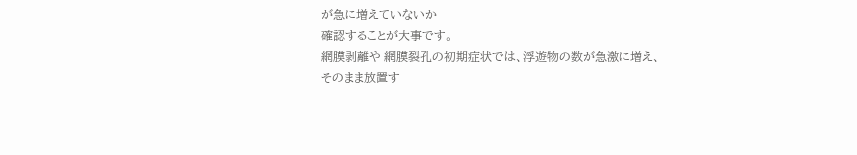が急に増えていないか
確認することが大事です。
網膜剥離や 網膜裂孔の初期症状では、浮遊物の数が急激に増え、
そのまま放置す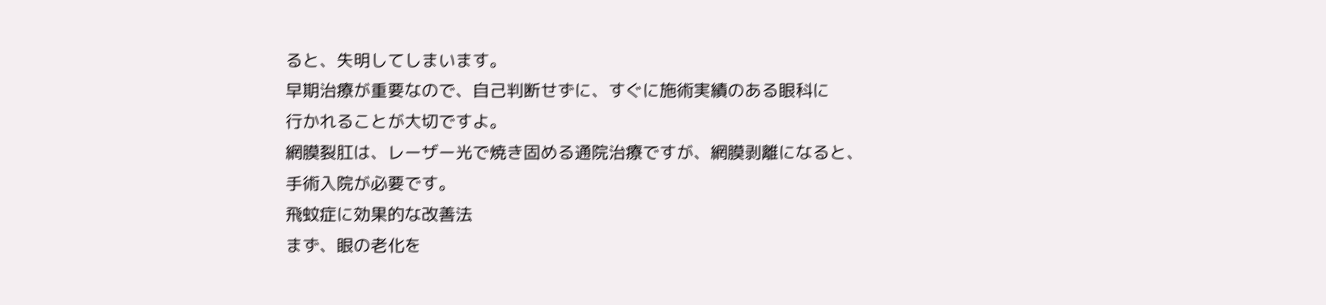ると、失明してしまいます。
早期治療が重要なので、自己判断せずに、すぐに施術実績のある眼科に
行かれることが大切ですよ。
網膜裂肛は、レーザー光で焼き固める通院治療ですが、網膜剥離になると、
手術入院が必要です。
飛蚊症に効果的な改善法
まず、眼の老化を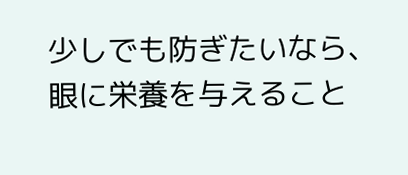少しでも防ぎたいなら、眼に栄養を与えること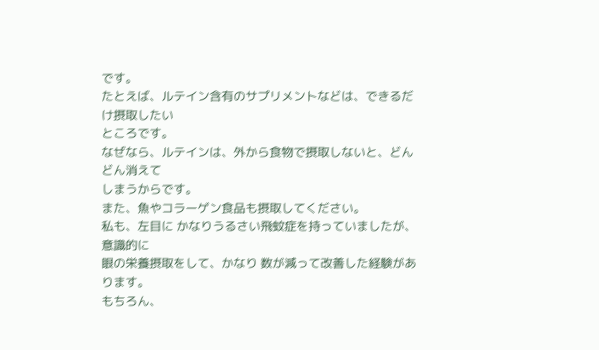です。
たとえば、ルテイン含有のサプリメントなどは、できるだけ摂取したい
ところです。
なぜなら、ルテインは、外から食物で摂取しないと、どんどん消えて
しまうからです。
また、魚やコラーゲン食品も摂取してください。
私も、左目に かなりうるさい飛蚊症を持っていましたが、意識的に
眼の栄養摂取をして、かなり 数が減って改善した経験があります。
もちろん、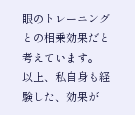眼のトレーニングとの相乗効果だと考えています。
以上、私自身も経験した、効果が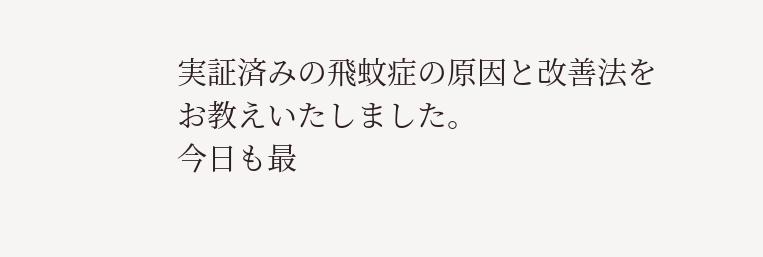実証済みの飛蚊症の原因と改善法を
お教えいたしました。
今日も最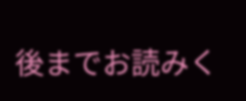後までお読みく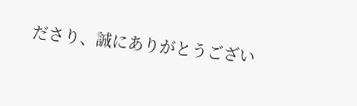ださり、誠にありがとうござい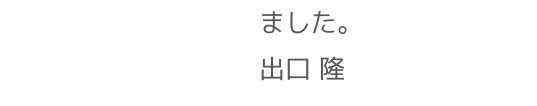ました。
出口 隆